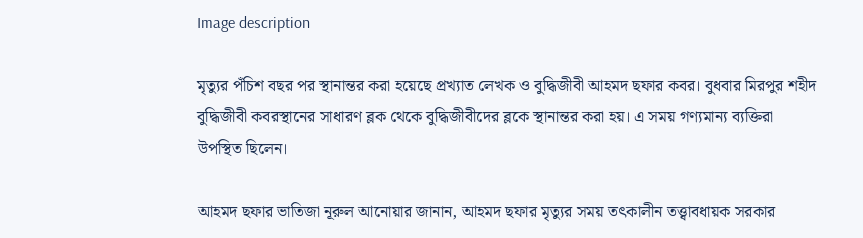Image description

মৃত্যুর পঁচিশ বছর পর স্থানান্তর করা হয়েছে প্রখ্যাত লেখক ও বুদ্ধিজীবী আহমদ ছফার কবর। বুধবার মিরপুর শহীদ বুদ্ধিজীবী কবরস্থানের সাধারণ ব্লক থেকে বুদ্ধিজীবীদের ব্লকে স্থানান্তর করা হয়। এ সময় গণ্যমান্য ব্যক্তিরা উপস্থিত ছিলেন।

আহমদ ছফার ভাতিজা নূরুল আনোয়ার জানান, আহমদ ছফার মৃত্যুর সময় তৎকালীন তত্ত্বাবধায়ক সরকার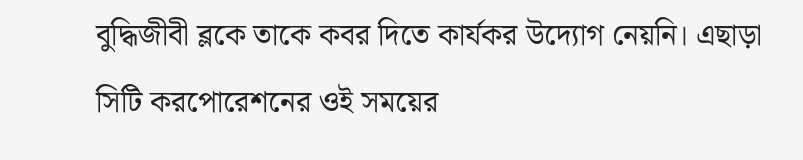বুদ্ধিজীবী ব্লকে তাকে কবর দিতে কার্যকর উদ্যোগ নেয়নি। এছাড়া সিটি করপোরেশনের ওই সময়ের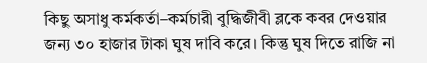কিছু অসাধু কর্মকর্তা–কর্মচারী বুদ্ধিজীবী ব্লকে কবর দেওয়ার জন্য ৩০ হাজার টাকা ঘুষ দাবি করে। কিন্তু ঘুষ দিতে রাজি না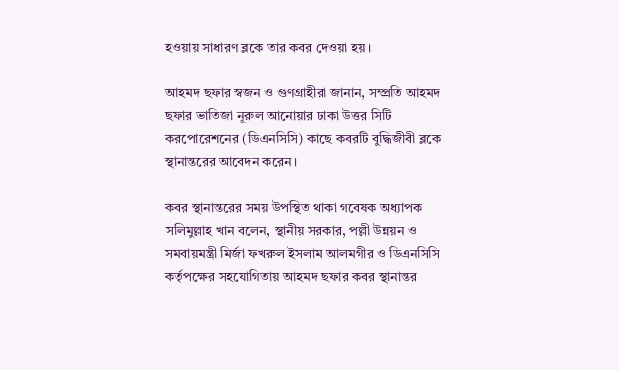হওয়ায় সাধারণ ব্লকে তার কবর দেওয়া হয়।

আহমদ ছফার স্বজন ও গুণগ্রাহীরা জানান, সম্প্রতি আহমদ ছফার ভাতিজা নূরুল আনোয়ার ঢাকা উত্তর সিটি করপোরেশনের (ডিএনসিসি) কাছে কবরটি বুদ্ধিজীবী ব্লকে স্থানান্তরের আবেদন করেন।

কবর স্থানান্তরের সময় উপস্থিত থাকা গবেষক অধ্যাপক সলিমুল্লাহ খান বলেন, স্থানীয় সরকার, পল্লী উন্নয়ন ও সমবায়মন্ত্রী মির্জা ফখরুল ইসলাম আলমগীর ও ডিএনসিসি কর্তৃপক্ষের সহযোগিতায় আহমদ ছফার কবর স্থানান্তর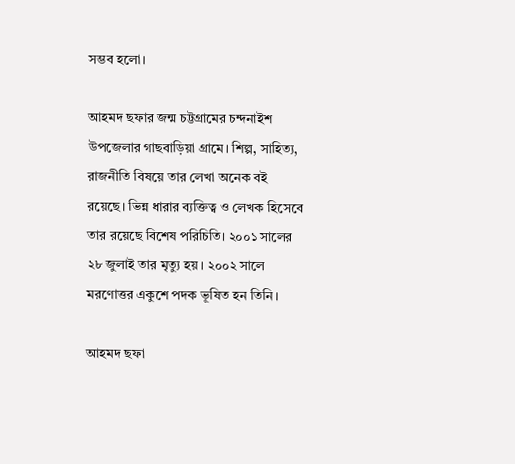সম্ভব হলো।

আহমদ ছফার জন্ম চট্টগ্রামের চন্দনাইশ উপজেলার গাছবাড়িয়া গ্রামে। শিল্প, সাহিত্য, রাজনীতি বিষয়ে তার লেখা অনেক বই রয়েছে। ভিন্ন ধারার ব্যক্তিত্ব ও লেখক হিসেবে তার রয়েছে বিশেষ পরিচিতি। ২০০১ সালের ২৮ জুলাই তার মৃত্যু হয়। ২০০২ সালে মরণোত্তর একুশে পদক ভূষিত হন তিনি।

আহমদ ছফা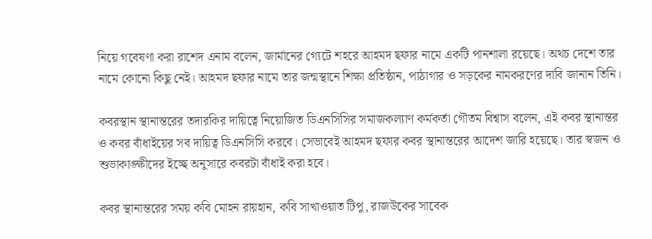নিয়ে গবেষণা করা রাশেদ এনাম বলেন, জার্মানের গ্যেটে শহরে আহমদ ছফার নামে একটি পানশালা রয়েছে। অথচ দেশে তার নামে কোনো কিছু নেই। আহমদ ছফার নামে তার জন্মস্থানে শিক্ষা প্রতিষ্ঠান, পাঠাগার ও সড়কের নামকরণের দাবি জানান তিনি।

কবরস্থান স্থানান্তরের তদারকির দায়িত্বে নিয়োজিত ডিএনসিসির সমাজকল্যাণ কর্মকর্তা গৌতম বিশ্বাস বলেন, এই কবর স্থানান্তর ও কবর বাঁধাইয়ের সব দায়িত্ব ডিএনসিসি করবে। সেভাবেই আহমদ ছফার কবর স্থানান্তরের আদেশ জারি হয়েছে। তার স্বজন ও শুভাকাঙ্ক্ষীদের ইচ্ছে অনুসারে কবরটা বাঁধাই করা হবে।

কবর স্থানান্তরের সময় কবি মোহন রায়হান, কবি সাখাওয়াত টিপু, রাজউকের সাবেক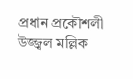প্রধান প্রকৌশলী উজ্জ্বল মল্লিক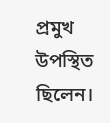প্রমুখ উপস্থিত ছিলেন।